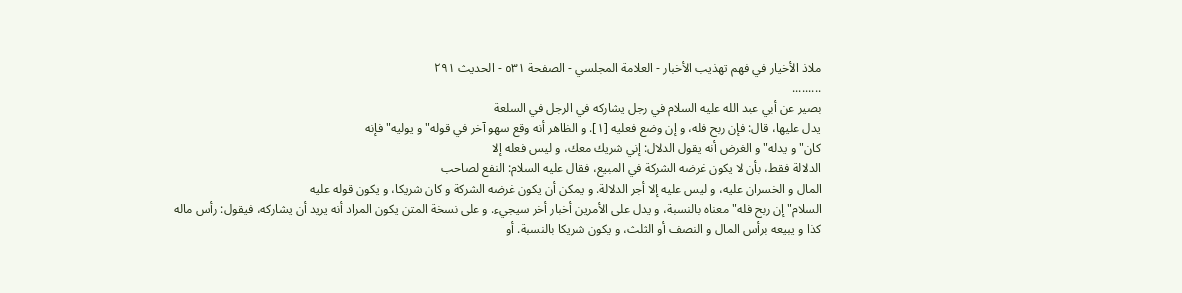ملاذ الأخيار في فهم تهذيب الأخبار - العلامة المجلسي - الصفحة ٥٣١ - الحديث ٢٩١
.........
بصير عن أبي عبد الله عليه السلام في رجل يشاركه في الرجل في السلعة
يدل عليها، قال: فإن ربح فله، و إن وضع فعليه [١]. و الظاهر أنه وقع سهو آخر في قوله" و يوليه" فإنه
كان" و يدله" و الغرض أنه يقول الدلال: إني شريك معك، و ليس فعله إلا
الدلالة فقط، بأن لا يكون غرضه الشركة في المبيع، فقال عليه السلام: النفع لصاحب
المال و الخسران عليه، و ليس عليه إلا أجر الدلالة. و يمكن أن يكون غرضه الشركة و كان شريكا، و يكون قوله عليه
السلام" إن ربح فله" معناه بالنسبة، و يدل على الأمرين أخبار أخر سيجيء. و على نسخة المتن يكون المراد أنه يريد أن يشاركه، فيقول: رأس ماله
كذا و يبيعه برأس المال و النصف أو الثلث، و يكون شريكا بالنسبة. أو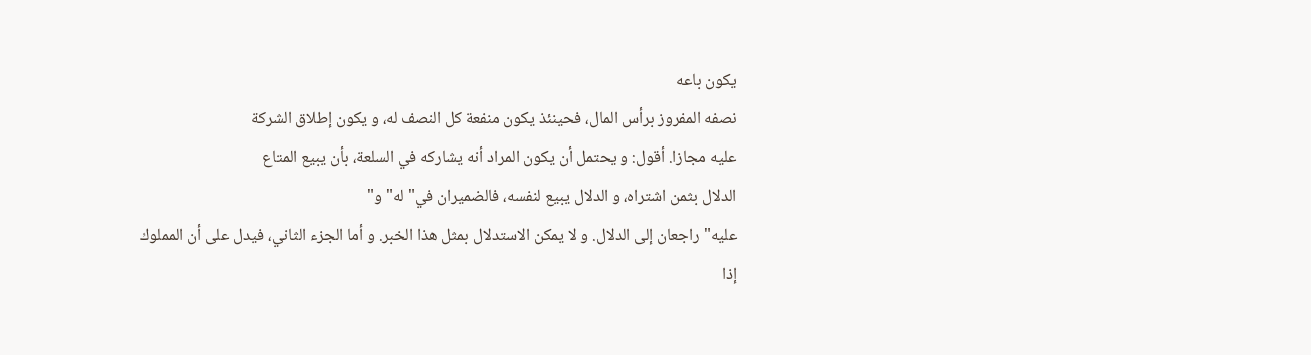يكون باعه
نصفه المفروز برأس المال، فحينئذ يكون منفعة كل النصف له، و يكون إطلاق الشركة
عليه مجازا. أقول: و يحتمل أن يكون المراد أنه يشاركه في السلعة، بأن يبيع المتاع
الدلال بثمن اشتراه، و الدلال يبيع لنفسه، فالضميران في" له" و"
عليه" راجعان إلى الدلال. و لا يمكن الاستدلال بمثل هذا الخبر. و أما الجزء الثاني، فيدل على أن المملوك إذا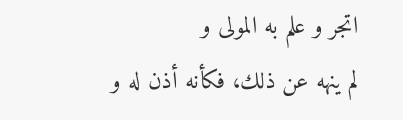اتجر و علم به المولى و
لم ينهه عن ذلك، فكأنه أذن له و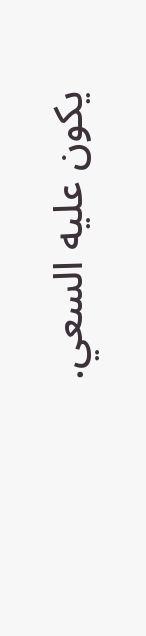يكون عليه السعي.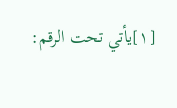[١]يأتي تحت الرقم: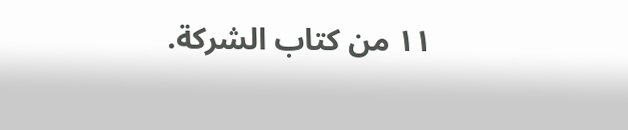١١ من كتاب الشركة.